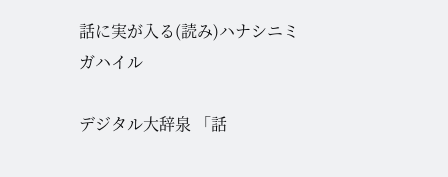話に実が入る(読み)ハナシニミガハイル

デジタル大辞泉 「話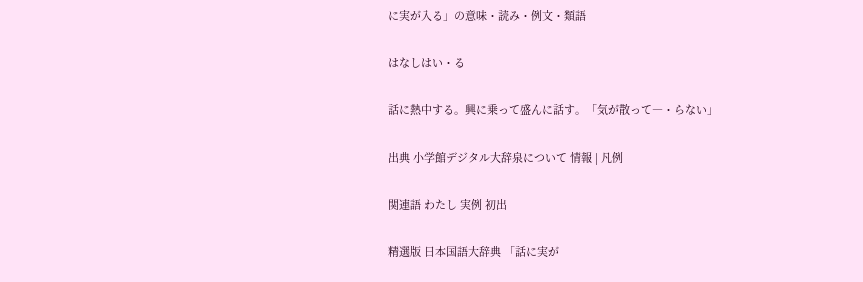に実が入る」の意味・読み・例文・類語

はなしはい・る

話に熱中する。興に乗って盛んに話す。「気が散って―・らない」

出典 小学館デジタル大辞泉について 情報 | 凡例

関連語 わたし 実例 初出

精選版 日本国語大辞典 「話に実が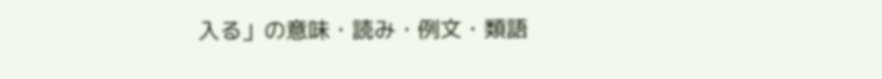入る」の意味・読み・例文・類語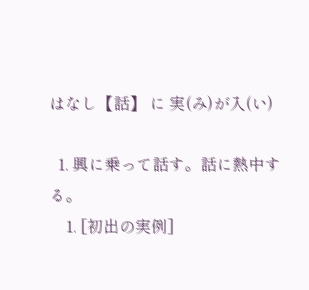はなし【話】 に 実(み)が入(い)

  1. 興に乗って話す。話に熱中する。
    1. [初出の実例]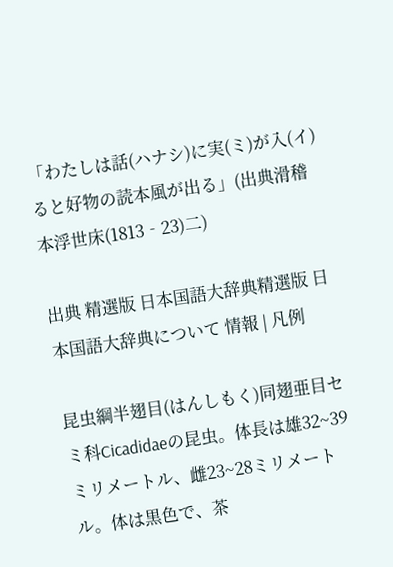「わたしは話(ハナシ)に実(ミ)が入(イ)ると好物の読本風が出る」(出典滑稽本浮世床(1813‐23)二)

出典 精選版 日本国語大辞典精選版 日本国語大辞典について 情報 | 凡例

昆虫綱半翅目(はんしもく)同翅亜目セミ科Cicadidaeの昆虫。体長は雄32~39ミリメートル、雌23~28ミリメートル。体は黒色で、茶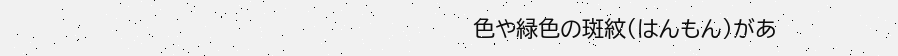色や緑色の斑紋(はんもん)があ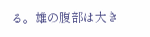る。雄の腹部は大き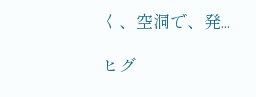く、空洞で、発...

ヒグ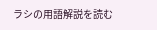ラシの用語解説を読む